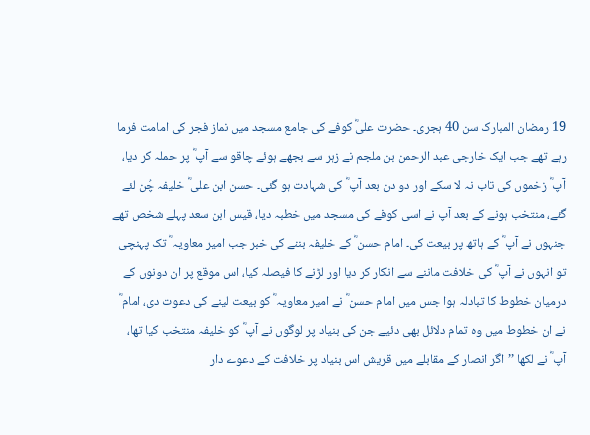19 رمضان المبارک سن 40 ہجری۔ حضرت علیؓ کوفے کی جامع مسجد میں نماز فجر کی امامت فرما رہے تھے جب ایک خارجی عبد الرحمن بن ملجم نے زہر سے بجھے ہوئے چاقو سے آپ ؓ پر حملہ کر دیا، آپ ؓ زخموں کی تاب نہ لا سکے اور دو دن بعد آپ ؓ کی شہادت ہو گئی۔ حسن ابن علی ؓ خلیفہ چُن لئے گئے، منتخب ہونے کے بعد آپ نے اسی کوفے کی مسجد میں خطبہ دیا، قیس ابن سعد پہلے شخص تھے جنہوں نے آپ ؓ کے ہاتھ پر بیعت کی۔ امام حسن ؓ کے خلیفہ بننے کی خبر جب امیر معاویہ ؓ تک پہنچی تو انہوں نے آپ ؓ کی خلافت ماننے سے انکار کر دیا اور لڑنے کا فیصلہ کیا، اس موقع پر ان دونوں کے درمیان خطوط کا تبادلہ ہوا جس میں امام حسن ؓ نے امیر معاویہ ؓ کو بیعت لینے کی دعوت دی، امام ؓ نے ان خطوط میں وہ تمام دلائل بھی دئیے جن کی بنیاد پر لوگوں نے آپ ؓ کو خلیفہ منتخب کیا تھا، آپ ؓ نے لکھا ’’اگر انصار کے مقابلے میں قریش اس بنیاد پر خلافت کے دعوے دار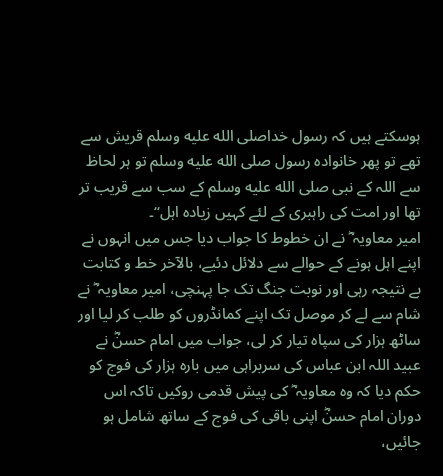ہوسکتے ہیں کہ رسول خداصلى الله عليه وسلم قریش سے تھے تو پھر خانوادہ رسول صلى الله عليه وسلم تو ہر لحاظ سے اللہ کے نبی صلى الله عليه وسلم کے سب سے قریب تر تھا اور امت کی راہبری کے لئے کہیں زیادہ اہل‘‘۔
امیر معاویہ ؓ نے ان خطوط کا جواب دیا جس میں انہوں نے اپنے اہل ہونے کے حوالے سے دلائل دئیے، بالآخر خط و کتابت بے نتیجہ رہی اور نوبت جنگ تک جا پہنچی، امیر معاویہ ؓ نے شام سے لے کر موصل تک اپنے کمانڈروں کو طلب کر لیا اور ساٹھ ہزار کی سپاہ تیار کر لی، جواب میں امام حسنؓ نے عبید اللہ ابن عباس کی سربراہی میں بارہ ہزار کی فوج کو حکم دیا کہ وہ معاویہ ؓ کی پیش قدمی روکیں تاکہ اس دوران امام حسنؓ اپنی باقی کی فوج کے ساتھ شامل ہو جائیں،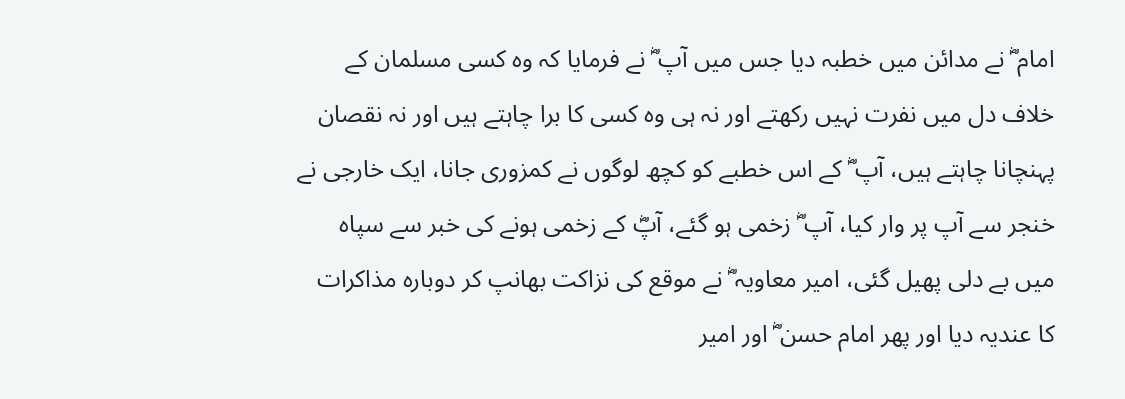امام ؓ نے مدائن میں خطبہ دیا جس میں آپ ؓ نے فرمایا کہ وہ کسی مسلمان کے خلاف دل میں نفرت نہیں رکھتے اور نہ ہی وہ کسی کا برا چاہتے ہیں اور نہ نقصان پہنچانا چاہتے ہیں، آپ ؓ کے اس خطبے کو کچھ لوگوں نے کمزوری جانا، ایک خارجی نے خنجر سے آپ پر وار کیا، آپ ؓ زخمی ہو گئے، آپؓ کے زخمی ہونے کی خبر سے سپاہ میں بے دلی پھیل گئی، امیر معاویہ ؓ نے موقع کی نزاکت بھانپ کر دوبارہ مذاکرات کا عندیہ دیا اور پھر امام حسن ؓ اور امیر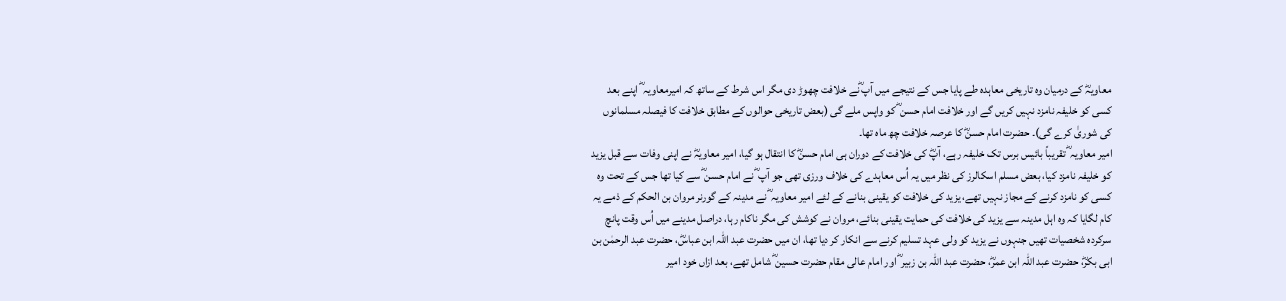معاویہؓ کے درمیان وہ تاریخی معاہدہ طے پایا جس کے نتیجے میں آپ ؓنے خلافت چھوڑ دی مگر اس شرط کے ساتھ کہ امیرمعاویہ ؓ اپنے بعد کسی کو خلیفہ نامزد نہیں کریں گے اور خلافت امام حسن ؓ کو واپس ملے گی (بعض تاریخی حوالوں کے مطابق خلافت کا فیصلہ مسلمانوں کی شوریٰ کرے گی)۔ حضرت امام حسنؓ کا عرصہ خلافت چھ ماہ تھا۔
امیر معاویہ ؓ تقریباً بائیس برس تک خلیفہ رہے، آپؓ کی خلافت کے دوران ہی امام حسنؓ کا انتقال ہو گیا، امیر معاویہؓ نے اپنی وفات سے قبل یزید کو خلیفہ نامزد کیا، بعض مسلم اسکالرز کی نظر میں یہ اُس معاہدے کی خلاف ورزی تھی جو آپ ؓ نے امام حسن ؓ سے کیا تھا جس کے تحت وہ کسی کو نامزد کرنے کے مجاز نہیں تھے، یزید کی خلافت کو یقینی بنانے کے لئے امیر معاویہ ؓ نے مدینہ کے گورنر مروان بن الحکم کے ذمے یہ کام لگایا کہ وہ اہل مدینہ سے یزید کی خلافت کی حمایت یقینی بنائے، مروان نے کوشش کی مگر ناکام رہا، دراصل مدینے میں اُس وقت پانچ سرکردہ شخصیات تھیں جنہوں نے یزید کو ولی عہد تسلیم کرنے سے انکار کر دیا تھا، ان میں حضرت عبد اللہ ابن عباسؓ، حضرت عبد الرحمٰن بن ابی بکرؓ، حضرت عبد اللہ ابن عمرؓ، حضرت عبد اللہ بن زبیر ؓ اور امام عالی مقام حضرت حسین ؓ شامل تھے، بعد ازاں خود امیر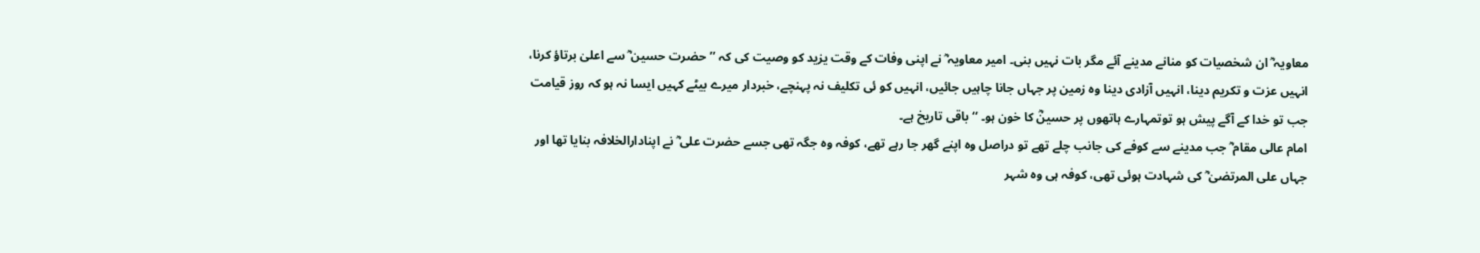معاویہ ؓ ان شخصیات کو منانے مدینے آئے مگر بات نہیں بنی۔ امیر معاویہ ؓ نے اپنی وفات کے وقت یزید کو وصیت کی کہ ’’حضرت حسین ؓ سے اعلیٰ برتاؤ کرنا، انہیں عزت و تکریم دینا، انہیں آزادی دینا وہ زمین پر جہاں جانا چاہیں جائیں، انہیں کو ئی تکلیف نہ پہنچے، خبردار میرے بیٹے کہیں ایسا نہ ہو کہ روز قیامت جب تو خدا کے آگے پیش ہو توتمہارے ہاتھوں پر حسینؓ کا خون ہو۔ ‘‘ باقی تاریخ ہے۔
امام عالی مقام ؓ جب مدینے سے کوفے کی جانب چلے تھے تو دراصل وہ اپنے گھر جا رہے تھے، کوفہ وہ جگہ تھی جسے حضرت علی ؓ نے اپنادارالخلافہ بنایا تھا اور جہاں علی المرتضیٰ ؓ کی شہادت ہوئی تھی، کوفہ ہی وہ شہر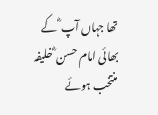تھا جہاں آپ ؓ کے بھائی امام حسن ؓ خلیفہ منتخب ہوئے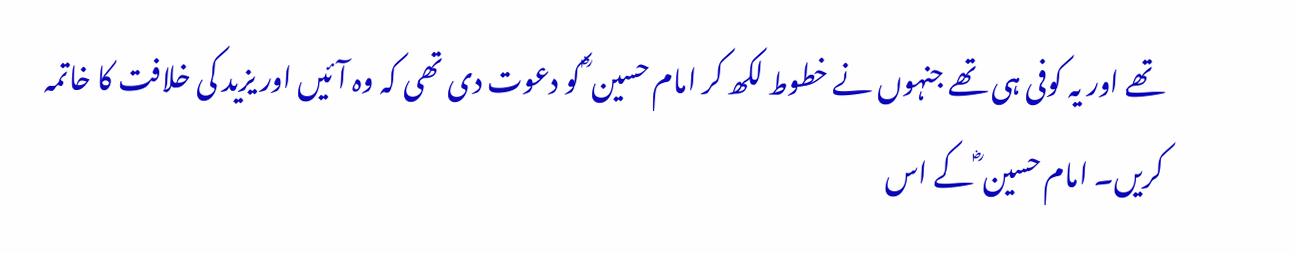تھے اور یہ کوفی ہی تھے جنہوں نے خطوط لکھ کر امام حسین ؓ کو دعوت دی تھی کہ وہ آئیں اور یزید کی خلافت کا خاتمہ کریں۔ امام حسین ؓ کے اس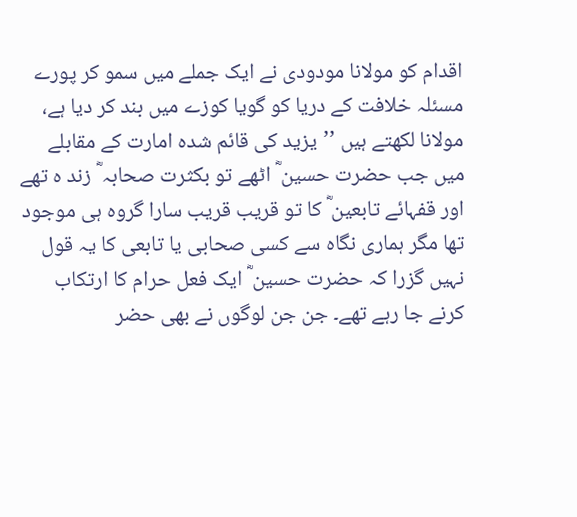اقدام کو مولانا مودودی نے ایک جملے میں سمو کر پورے مسئلہ خلافت کے دریا کو گویا کوزے میں بند کر دیا ہے، مولانا لکھتے ہیں ’’یزید کی قائم شدہ امارت کے مقابلے میں جب حضرت حسین ؓ اٹھے تو بکثرت صحابہ ؓ زند ہ تھے اور قفہائے تابعین ؓ کا تو قریب قریب سارا گروہ ہی موجود تھا مگر ہماری نگاہ سے کسی صحابی یا تابعی کا یہ قول نہیں گزرا کہ حضرت حسین ؓ ایک فعل حرام کا ارتکاب کرنے جا رہے تھے۔ جن جن لوگوں نے بھی حضر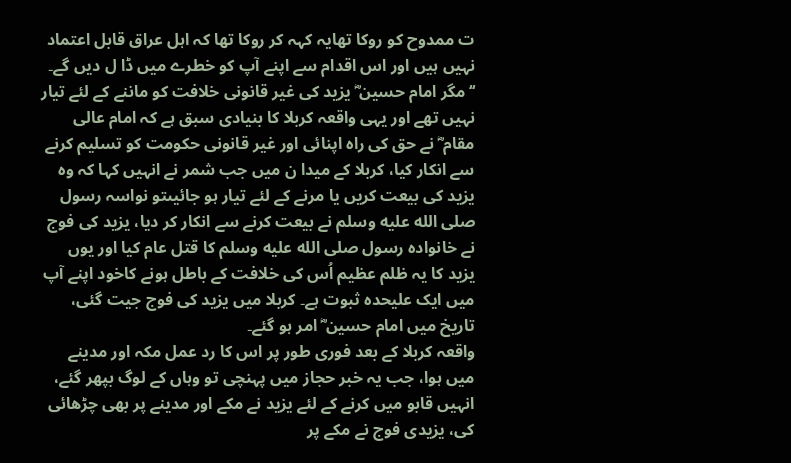ت ممدوح کو روکا تھایہ کہہ کر روکا تھا کہ اہل عراق قابل اعتماد نہیں ہیں اور اس اقدام سے اپنے آپ کو خطرے میں ڈا ل دیں گے۔ ‘‘ مگر امام حسین ؓ یزید کی غیر قانونی خلافت کو ماننے کے لئے تیار نہیں تھے اور یہی واقعہ کربلا کا بنیادی سبق ہے کہ امام عالی مقام ؓ نے حق کی راہ اپنائی اور غیر قانونی حکومت کو تسلیم کرنے سے انکار کیا، کربلا کے میدا ن میں جب شمر نے انہیں کہا کہ وہ یزید کی بیعت کریں یا مرنے کے لئے تیار ہو جائیںتو نواسہ رسول صلى الله عليه وسلم نے بیعت کرنے سے انکار کر دیا، یزید کی فوج نے خانوادہ رسول صلى الله عليه وسلم کا قتل عام کیا اور یوں یزید کا یہ ظلم عظیم اُس کی خلافت کے باطل ہونے کاخود اپنے آپ میں ایک علیحدہ ثبوت ہے۔ کربلا میں یزید کی فوج جیت گئی، تاریخ میں امام حسین ؓ امر ہو گئے۔
واقعہ کربلا کے بعد فوری طور پر اس کا رد عمل مکہ اور مدینے میں ہوا، جب یہ خبر حجاز میں پہنچی تو وہاں کے لوگ بپھر گئے، انہیں قابو میں کرنے کے لئے یزید نے مکے اور مدینے پر بھی چڑھائی کی، یزیدی فوج نے مکے پر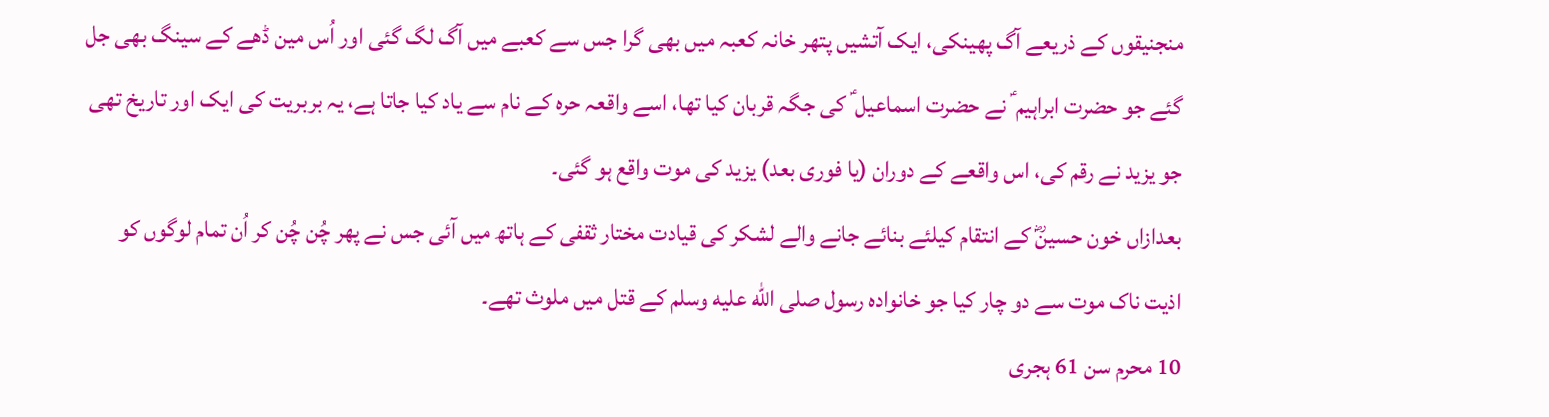منجنیقوں کے ذریعے آگ پھینکی، ایک آتشیں پتھر خانہ کعبہ میں بھی گرا جس سے کعبے میں آگ لگ گئی اور اُس مین ڈھے کے سینگ بھی جل گئے جو حضرت ابراہیم ؑ نے حضرت اسماعیل ؑ کی جگہ قربان کیا تھا، اسے واقعہ حرہ کے نام سے یاد کیا جاتا ہے، یہ بربریت کی ایک اور تاریخ تھی جو یزید نے رقم کی، اس واقعے کے دوران (یا فوری بعد) یزید کی موت واقع ہو گئی۔
بعدازاں خون حسینؓ کے انتقام کیلئے بنائے جانے والے لشکر کی قیادت مختار ثقفی کے ہاتھ میں آئی جس نے پھر چُن چُن کر اُن تمام لوگوں کو اذیت ناک موت سے دو چار کیا جو خانوادہ رسول صلى الله عليه وسلم کے قتل میں ملوث تھے۔
10 محرم سن 61 ہجری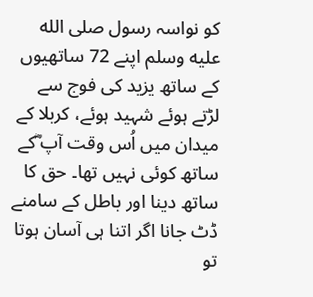کو نواسہ رسول صلى الله عليه وسلم اپنے 72 ساتھیوں کے ساتھ یزید کی فوج سے لڑتے ہوئے شہید ہوئے، کربلا کے میدان میں اُس وقت آپ ؓکے ساتھ کوئی نہیں تھا۔ حق کا ساتھ دینا اور باطل کے سامنے ڈٹ جانا اگر اتنا ہی آسان ہوتا تو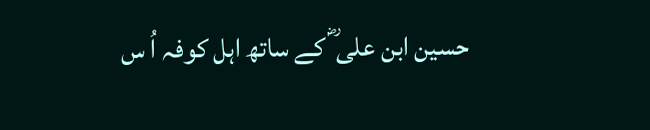حسین ابن علی ؓ کے ساتھ اہل کوفہ اُ س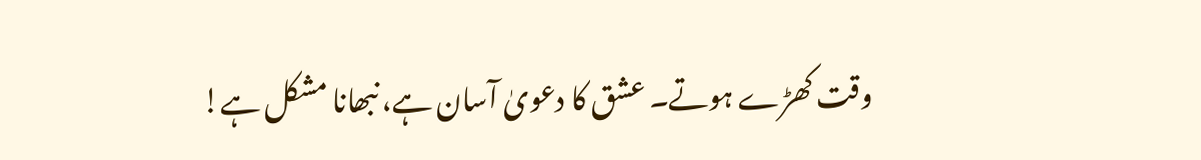وقت کھڑے ہوتے۔ عشق کا دعویٰ آسان ہے، نبھانا مشکل ہے!